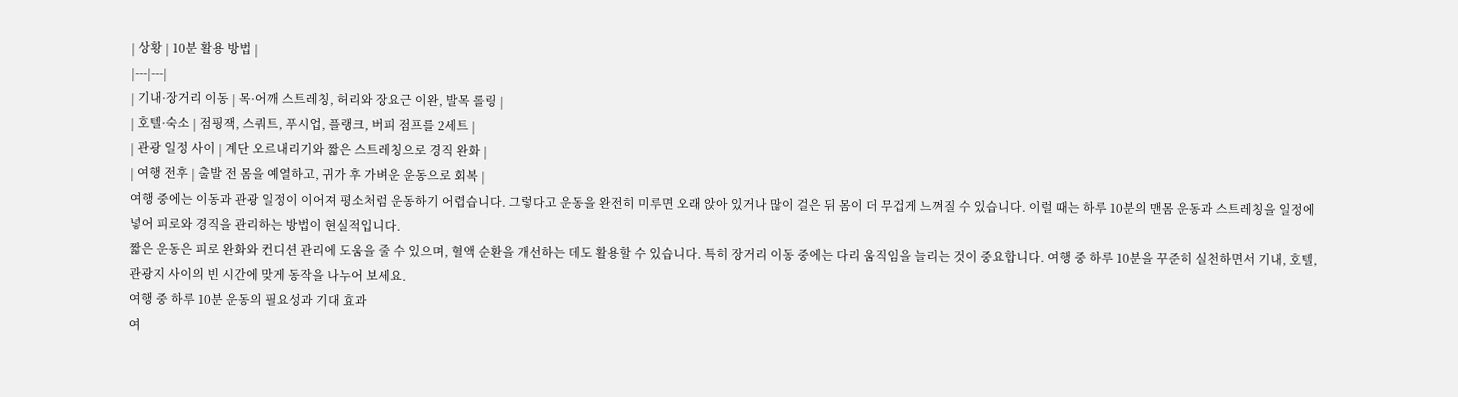| 상황 | 10분 활용 방법 |
|---|---|
| 기내·장거리 이동 | 목·어깨 스트레칭, 허리와 장요근 이완, 발목 롤링 |
| 호텔·숙소 | 점핑잭, 스쿼트, 푸시업, 플랭크, 버피 점프를 2세트 |
| 관광 일정 사이 | 계단 오르내리기와 짧은 스트레칭으로 경직 완화 |
| 여행 전후 | 출발 전 몸을 예열하고, 귀가 후 가벼운 운동으로 회복 |
여행 중에는 이동과 관광 일정이 이어져 평소처럼 운동하기 어렵습니다. 그렇다고 운동을 완전히 미루면 오래 앉아 있거나 많이 걸은 뒤 몸이 더 무겁게 느껴질 수 있습니다. 이럴 때는 하루 10분의 맨몸 운동과 스트레칭을 일정에 넣어 피로와 경직을 관리하는 방법이 현실적입니다.
짧은 운동은 피로 완화와 컨디션 관리에 도움을 줄 수 있으며, 혈액 순환을 개선하는 데도 활용할 수 있습니다. 특히 장거리 이동 중에는 다리 움직임을 늘리는 것이 중요합니다. 여행 중 하루 10분을 꾸준히 실천하면서 기내, 호텔, 관광지 사이의 빈 시간에 맞게 동작을 나누어 보세요.
여행 중 하루 10분 운동의 필요성과 기대 효과
여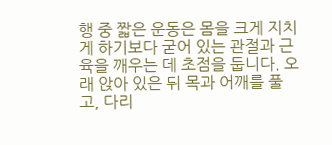행 중 짧은 운동은 몸을 크게 지치게 하기보다 굳어 있는 관절과 근육을 깨우는 데 초점을 둡니다. 오래 앉아 있은 뒤 목과 어깨를 풀고, 다리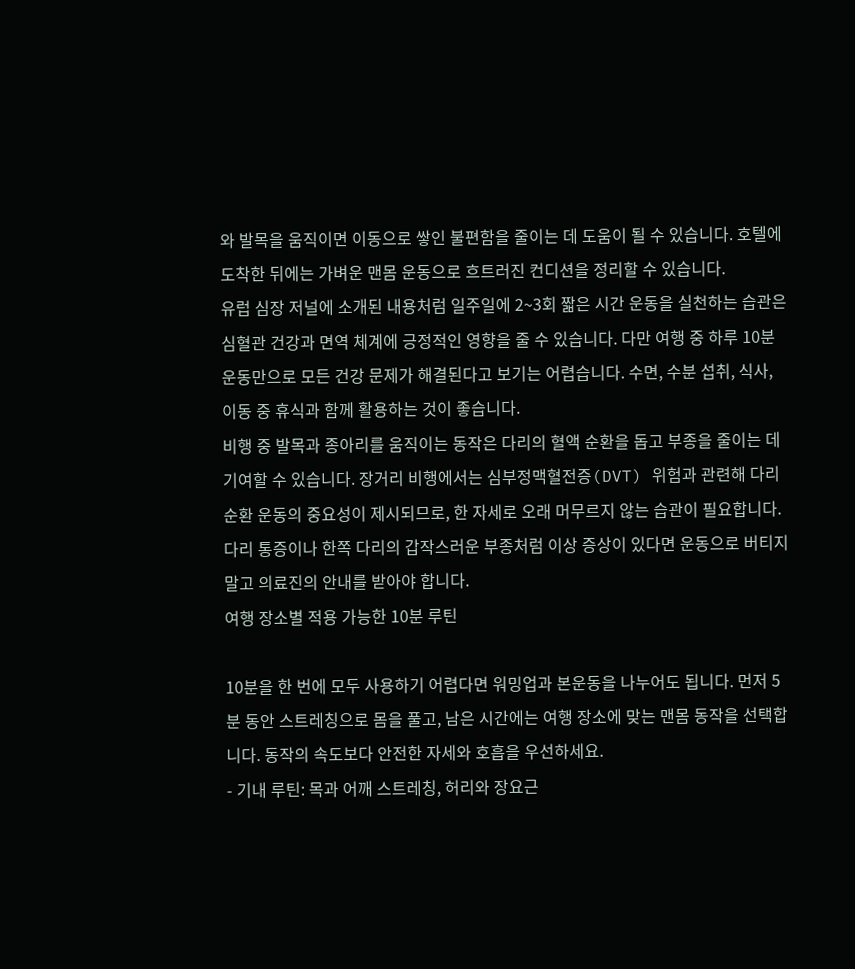와 발목을 움직이면 이동으로 쌓인 불편함을 줄이는 데 도움이 될 수 있습니다. 호텔에 도착한 뒤에는 가벼운 맨몸 운동으로 흐트러진 컨디션을 정리할 수 있습니다.
유럽 심장 저널에 소개된 내용처럼 일주일에 2~3회 짧은 시간 운동을 실천하는 습관은 심혈관 건강과 면역 체계에 긍정적인 영향을 줄 수 있습니다. 다만 여행 중 하루 10분 운동만으로 모든 건강 문제가 해결된다고 보기는 어렵습니다. 수면, 수분 섭취, 식사, 이동 중 휴식과 함께 활용하는 것이 좋습니다.
비행 중 발목과 종아리를 움직이는 동작은 다리의 혈액 순환을 돕고 부종을 줄이는 데 기여할 수 있습니다. 장거리 비행에서는 심부정맥혈전증(DVT) 위험과 관련해 다리 순환 운동의 중요성이 제시되므로, 한 자세로 오래 머무르지 않는 습관이 필요합니다. 다리 통증이나 한쪽 다리의 갑작스러운 부종처럼 이상 증상이 있다면 운동으로 버티지 말고 의료진의 안내를 받아야 합니다.
여행 장소별 적용 가능한 10분 루틴

10분을 한 번에 모두 사용하기 어렵다면 워밍업과 본운동을 나누어도 됩니다. 먼저 5분 동안 스트레칭으로 몸을 풀고, 남은 시간에는 여행 장소에 맞는 맨몸 동작을 선택합니다. 동작의 속도보다 안전한 자세와 호흡을 우선하세요.
- 기내 루틴: 목과 어깨 스트레칭, 허리와 장요근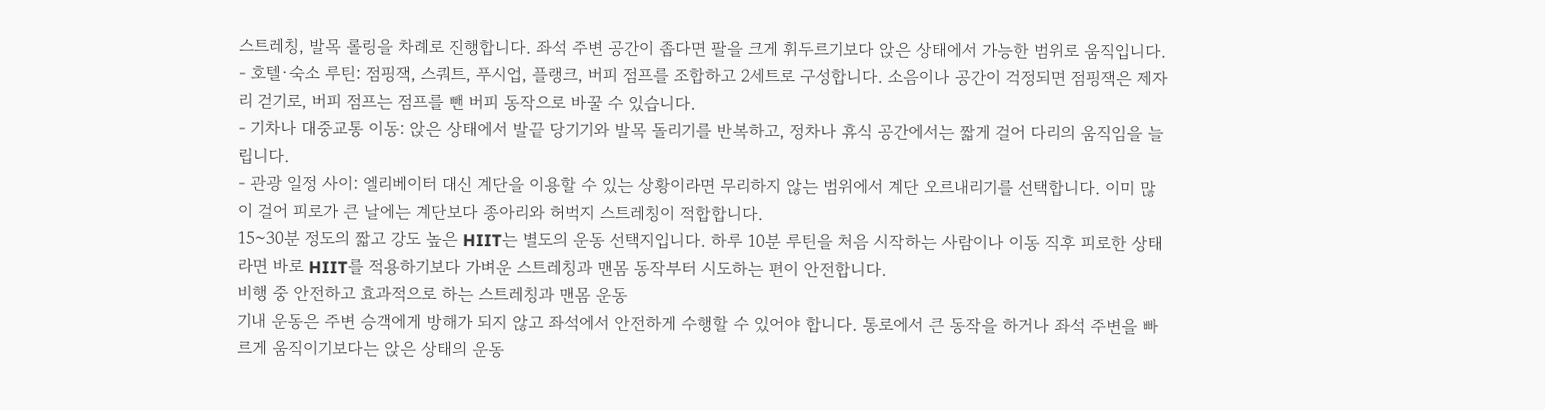스트레칭, 발목 롤링을 차례로 진행합니다. 좌석 주변 공간이 좁다면 팔을 크게 휘두르기보다 앉은 상태에서 가능한 범위로 움직입니다.
- 호텔·숙소 루틴: 점핑잭, 스쿼트, 푸시업, 플랭크, 버피 점프를 조합하고 2세트로 구성합니다. 소음이나 공간이 걱정되면 점핑잭은 제자리 걷기로, 버피 점프는 점프를 뺀 버피 동작으로 바꿀 수 있습니다.
- 기차나 대중교통 이동: 앉은 상태에서 발끝 당기기와 발목 돌리기를 반복하고, 정차나 휴식 공간에서는 짧게 걸어 다리의 움직임을 늘립니다.
- 관광 일정 사이: 엘리베이터 대신 계단을 이용할 수 있는 상황이라면 무리하지 않는 범위에서 계단 오르내리기를 선택합니다. 이미 많이 걸어 피로가 큰 날에는 계단보다 종아리와 허벅지 스트레칭이 적합합니다.
15~30분 정도의 짧고 강도 높은 HIIT는 별도의 운동 선택지입니다. 하루 10분 루틴을 처음 시작하는 사람이나 이동 직후 피로한 상태라면 바로 HIIT를 적용하기보다 가벼운 스트레칭과 맨몸 동작부터 시도하는 편이 안전합니다.
비행 중 안전하고 효과적으로 하는 스트레칭과 맨몸 운동
기내 운동은 주변 승객에게 방해가 되지 않고 좌석에서 안전하게 수행할 수 있어야 합니다. 통로에서 큰 동작을 하거나 좌석 주변을 빠르게 움직이기보다는 앉은 상태의 운동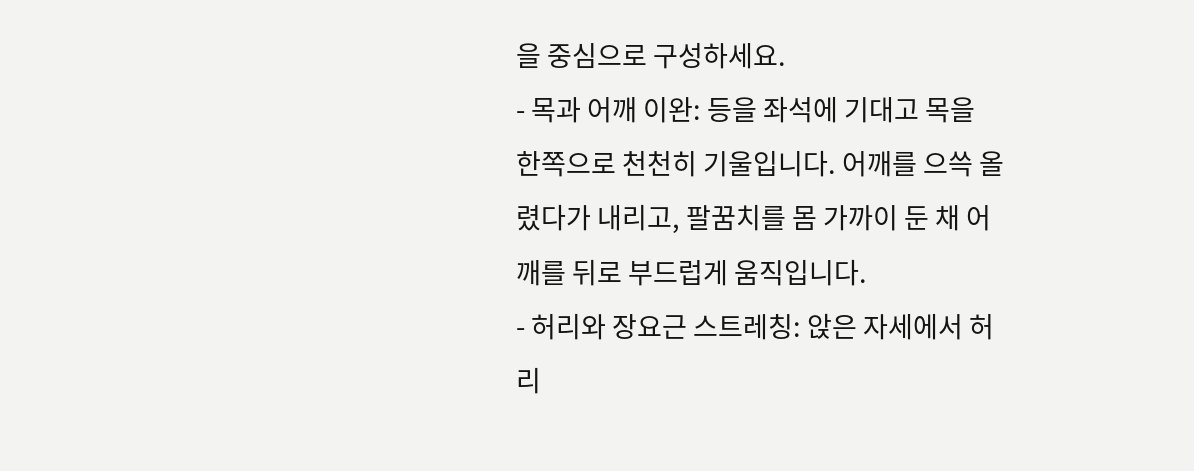을 중심으로 구성하세요.
- 목과 어깨 이완: 등을 좌석에 기대고 목을 한쪽으로 천천히 기울입니다. 어깨를 으쓱 올렸다가 내리고, 팔꿈치를 몸 가까이 둔 채 어깨를 뒤로 부드럽게 움직입니다.
- 허리와 장요근 스트레칭: 앉은 자세에서 허리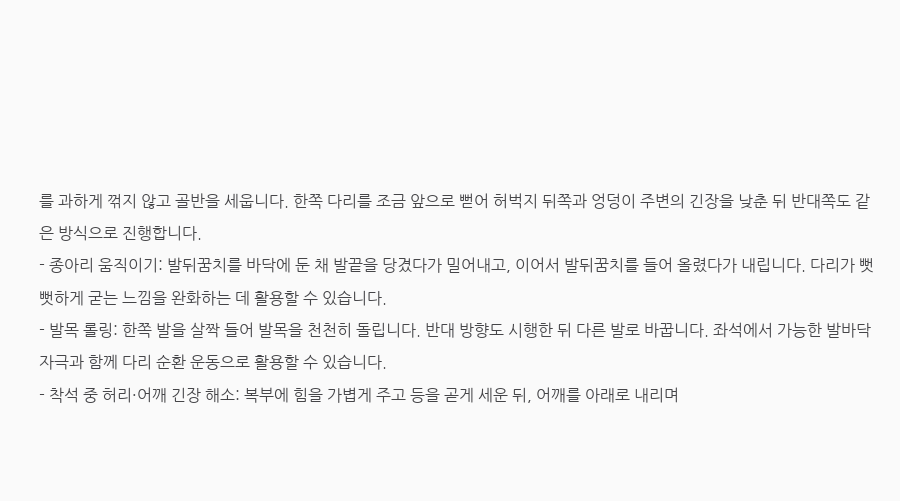를 과하게 꺾지 않고 골반을 세웁니다. 한쪽 다리를 조금 앞으로 뻗어 허벅지 뒤쪽과 엉덩이 주변의 긴장을 낮춘 뒤 반대쪽도 같은 방식으로 진행합니다.
- 종아리 움직이기: 발뒤꿈치를 바닥에 둔 채 발끝을 당겼다가 밀어내고, 이어서 발뒤꿈치를 들어 올렸다가 내립니다. 다리가 뻣뻣하게 굳는 느낌을 완화하는 데 활용할 수 있습니다.
- 발목 롤링: 한쪽 발을 살짝 들어 발목을 천천히 돌립니다. 반대 방향도 시행한 뒤 다른 발로 바꿉니다. 좌석에서 가능한 발바닥 자극과 함께 다리 순환 운동으로 활용할 수 있습니다.
- 착석 중 허리·어깨 긴장 해소: 복부에 힘을 가볍게 주고 등을 곧게 세운 뒤, 어깨를 아래로 내리며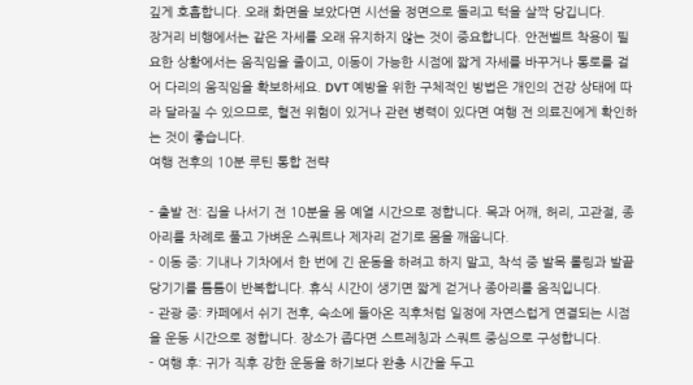깊게 호흡합니다. 오래 화면을 보았다면 시선을 정면으로 돌리고 턱을 살짝 당깁니다.
장거리 비행에서는 같은 자세를 오래 유지하지 않는 것이 중요합니다. 안전벨트 착용이 필요한 상황에서는 움직임을 줄이고, 이동이 가능한 시점에 짧게 자세를 바꾸거나 통로를 걸어 다리의 움직임을 확보하세요. DVT 예방을 위한 구체적인 방법은 개인의 건강 상태에 따라 달라질 수 있으므로, 혈전 위험이 있거나 관련 병력이 있다면 여행 전 의료진에게 확인하는 것이 좋습니다.
여행 전후의 10분 루틴 통합 전략

- 출발 전: 집을 나서기 전 10분을 몸 예열 시간으로 정합니다. 목과 어깨, 허리, 고관절, 종아리를 차례로 풀고 가벼운 스쿼트나 제자리 걷기로 몸을 깨웁니다.
- 이동 중: 기내나 기차에서 한 번에 긴 운동을 하려고 하지 말고, 착석 중 발목 롤링과 발끝 당기기를 틈틈이 반복합니다. 휴식 시간이 생기면 짧게 걷거나 종아리를 움직입니다.
- 관광 중: 카페에서 쉬기 전후, 숙소에 돌아온 직후처럼 일정에 자연스럽게 연결되는 시점을 운동 시간으로 정합니다. 장소가 좁다면 스트레칭과 스쿼트 중심으로 구성합니다.
- 여행 후: 귀가 직후 강한 운동을 하기보다 완충 시간을 두고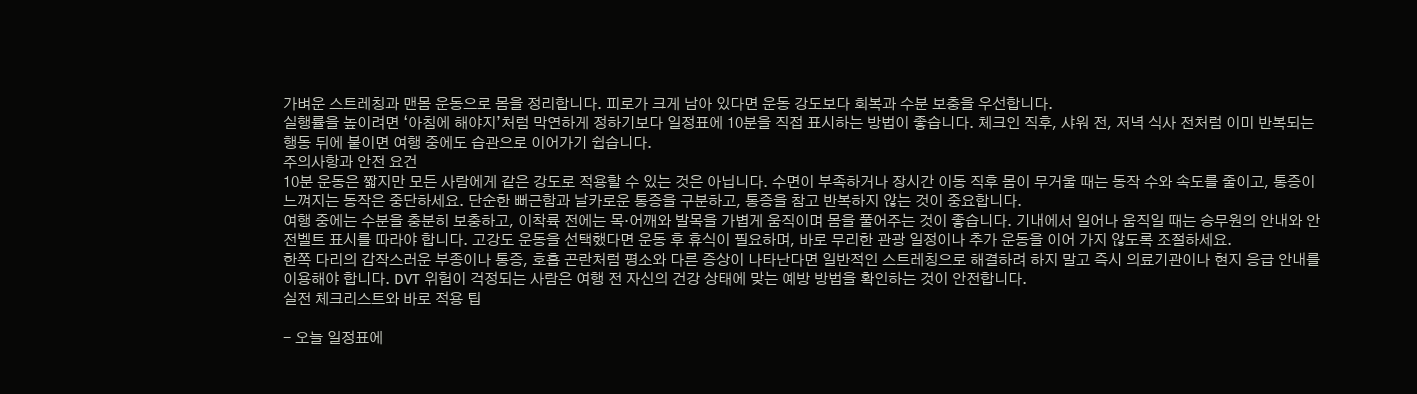가벼운 스트레칭과 맨몸 운동으로 몸을 정리합니다. 피로가 크게 남아 있다면 운동 강도보다 회복과 수분 보충을 우선합니다.
실행률을 높이려면 ‘아침에 해야지’처럼 막연하게 정하기보다 일정표에 10분을 직접 표시하는 방법이 좋습니다. 체크인 직후, 샤워 전, 저녁 식사 전처럼 이미 반복되는 행동 뒤에 붙이면 여행 중에도 습관으로 이어가기 쉽습니다.
주의사항과 안전 요건
10분 운동은 짧지만 모든 사람에게 같은 강도로 적용할 수 있는 것은 아닙니다. 수면이 부족하거나 장시간 이동 직후 몸이 무거울 때는 동작 수와 속도를 줄이고, 통증이 느껴지는 동작은 중단하세요. 단순한 뻐근함과 날카로운 통증을 구분하고, 통증을 참고 반복하지 않는 것이 중요합니다.
여행 중에는 수분을 충분히 보충하고, 이착륙 전에는 목·어깨와 발목을 가볍게 움직이며 몸을 풀어주는 것이 좋습니다. 기내에서 일어나 움직일 때는 승무원의 안내와 안전벨트 표시를 따라야 합니다. 고강도 운동을 선택했다면 운동 후 휴식이 필요하며, 바로 무리한 관광 일정이나 추가 운동을 이어 가지 않도록 조절하세요.
한쪽 다리의 갑작스러운 부종이나 통증, 호흡 곤란처럼 평소와 다른 증상이 나타난다면 일반적인 스트레칭으로 해결하려 하지 말고 즉시 의료기관이나 현지 응급 안내를 이용해야 합니다. DVT 위험이 걱정되는 사람은 여행 전 자신의 건강 상태에 맞는 예방 방법을 확인하는 것이 안전합니다.
실전 체크리스트와 바로 적용 팁

- 오늘 일정표에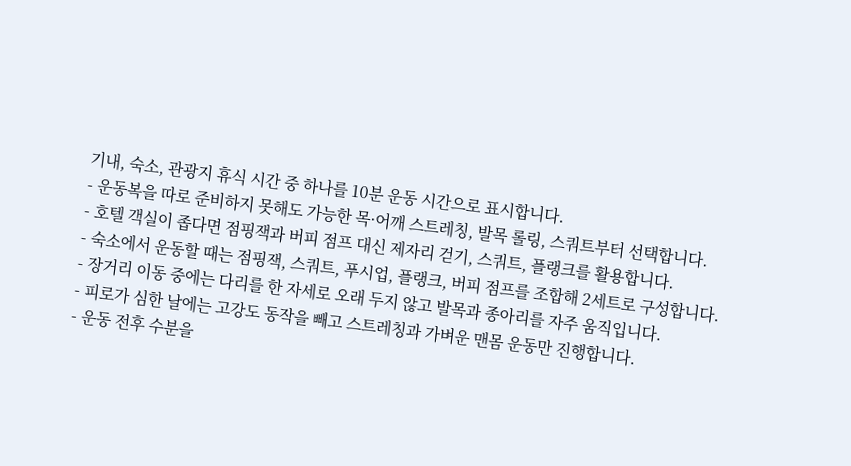기내, 숙소, 관광지 휴식 시간 중 하나를 10분 운동 시간으로 표시합니다.
- 운동복을 따로 준비하지 못해도 가능한 목·어깨 스트레칭, 발목 롤링, 스쿼트부터 선택합니다.
- 호텔 객실이 좁다면 점핑잭과 버피 점프 대신 제자리 걷기, 스쿼트, 플랭크를 활용합니다.
- 숙소에서 운동할 때는 점핑잭, 스쿼트, 푸시업, 플랭크, 버피 점프를 조합해 2세트로 구성합니다.
- 장거리 이동 중에는 다리를 한 자세로 오래 두지 않고 발목과 종아리를 자주 움직입니다.
- 피로가 심한 날에는 고강도 동작을 빼고 스트레칭과 가벼운 맨몸 운동만 진행합니다.
- 운동 전후 수분을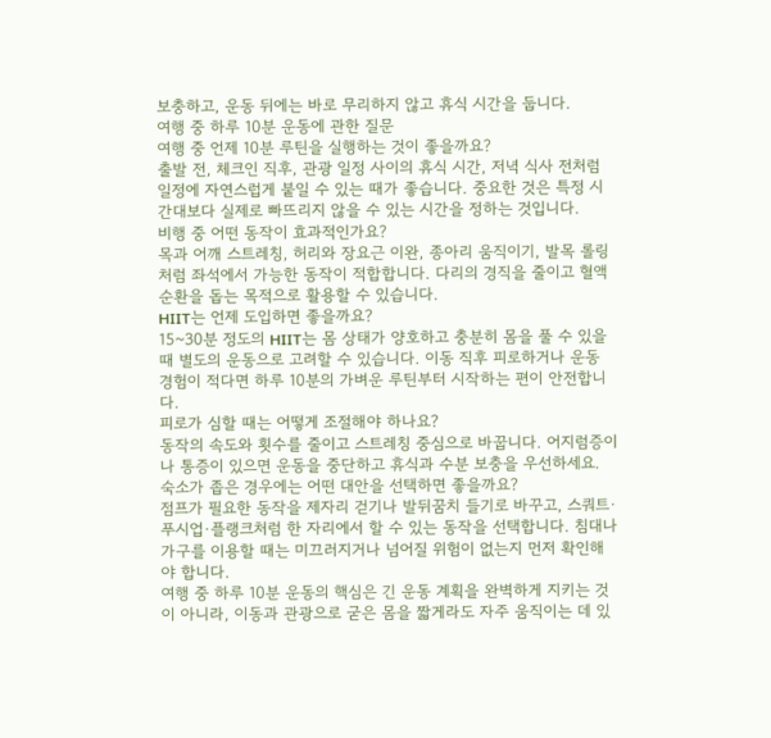보충하고, 운동 뒤에는 바로 무리하지 않고 휴식 시간을 둡니다.
여행 중 하루 10분 운동에 관한 질문
여행 중 언제 10분 루틴을 실행하는 것이 좋을까요?
출발 전, 체크인 직후, 관광 일정 사이의 휴식 시간, 저녁 식사 전처럼 일정에 자연스럽게 붙일 수 있는 때가 좋습니다. 중요한 것은 특정 시간대보다 실제로 빠뜨리지 않을 수 있는 시간을 정하는 것입니다.
비행 중 어떤 동작이 효과적인가요?
목과 어깨 스트레칭, 허리와 장요근 이완, 종아리 움직이기, 발목 롤링처럼 좌석에서 가능한 동작이 적합합니다. 다리의 경직을 줄이고 혈액 순환을 돕는 목적으로 활용할 수 있습니다.
HIIT는 언제 도입하면 좋을까요?
15~30분 정도의 HIIT는 몸 상태가 양호하고 충분히 몸을 풀 수 있을 때 별도의 운동으로 고려할 수 있습니다. 이동 직후 피로하거나 운동 경험이 적다면 하루 10분의 가벼운 루틴부터 시작하는 편이 안전합니다.
피로가 심할 때는 어떻게 조절해야 하나요?
동작의 속도와 횟수를 줄이고 스트레칭 중심으로 바꿉니다. 어지럼증이나 통증이 있으면 운동을 중단하고 휴식과 수분 보충을 우선하세요.
숙소가 좁은 경우에는 어떤 대안을 선택하면 좋을까요?
점프가 필요한 동작을 제자리 걷기나 발뒤꿈치 들기로 바꾸고, 스쿼트·푸시업·플랭크처럼 한 자리에서 할 수 있는 동작을 선택합니다. 침대나 가구를 이용할 때는 미끄러지거나 넘어질 위험이 없는지 먼저 확인해야 합니다.
여행 중 하루 10분 운동의 핵심은 긴 운동 계획을 완벽하게 지키는 것이 아니라, 이동과 관광으로 굳은 몸을 짧게라도 자주 움직이는 데 있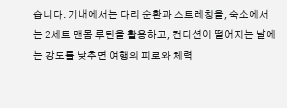습니다. 기내에서는 다리 순환과 스트레칭을, 숙소에서는 2세트 맨몸 루틴을 활용하고, 컨디션이 떨어지는 날에는 강도를 낮추면 여행의 피로와 체력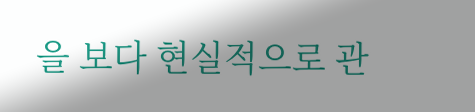을 보다 현실적으로 관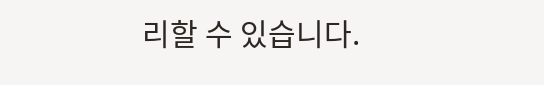리할 수 있습니다.